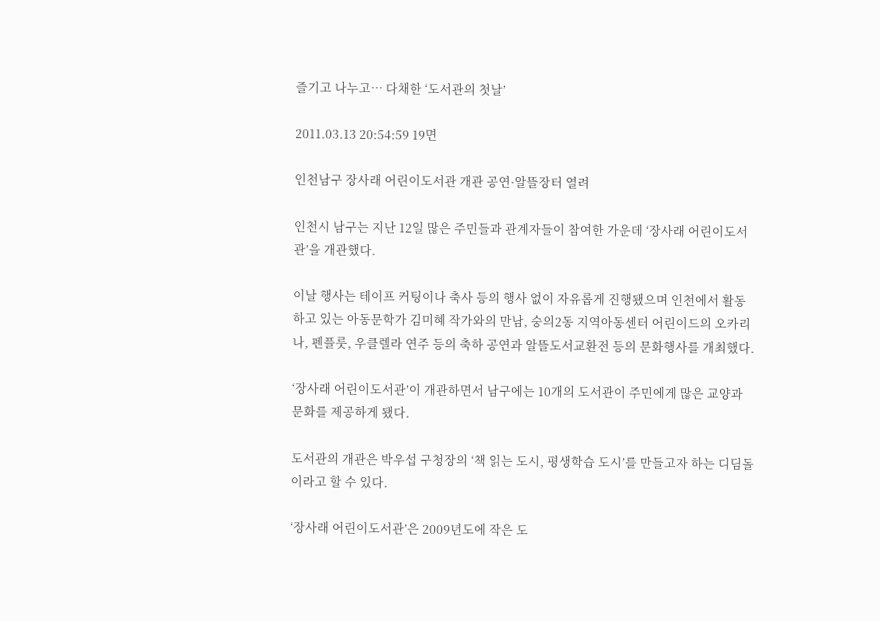즐기고 나누고… 다채한 ‘도서관의 첫날’

2011.03.13 20:54:59 19면

인천남구 장사래 어린이도서관 개관 공연·알뜰장터 열려

인천시 남구는 지난 12일 많은 주민들과 관계자들이 참여한 가운데 ‘장사래 어린이도서관’을 개관했다.

이날 행사는 테이프 커팅이나 축사 등의 행사 없이 자유롭게 진행됐으며 인천에서 활동하고 있는 아동문학가 김미혜 작가와의 만남, 숭의2동 지역아동센터 어린이드의 오카리나, 펜플룻, 우클렐라 연주 등의 축하 공연과 알뜰도서교환전 등의 문화행사를 개최했다.

‘장사래 어린이도서관’이 개관하면서 남구에는 10개의 도서관이 주민에게 많은 교양과 문화를 제공하게 됐다.

도서관의 개관은 박우섭 구청장의 ‘책 읽는 도시, 평생학습 도시’를 만들고자 하는 디딤돌이라고 할 수 있다.

‘장사래 어린이도서관’은 2009년도에 작은 도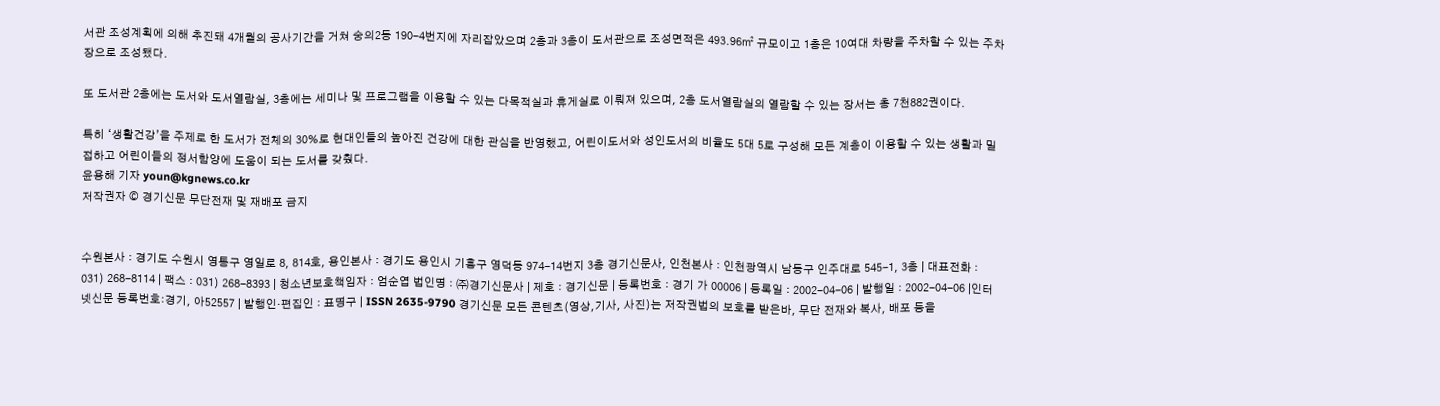서관 조성계획에 의해 추진돼 4개월의 공사기간을 거쳐 숭의2동 190-4번지에 자리잡았으며 2층과 3층이 도서관으로 조성면적은 493.96㎡ 규모이고 1층은 10여대 차량을 주차할 수 있는 주차장으로 조성됐다.

또 도서관 2층에는 도서와 도서열람실, 3층에는 세미나 및 프로그램을 이용할 수 있는 다목적실과 휴게실로 이뤄져 있으며, 2층 도서열람실의 열람할 수 있는 장서는 총 7천882권이다.

특히 ‘생활건강’을 주제로 한 도서가 전체의 30%로 현대인들의 높아진 건강에 대한 관심을 반영했고, 어린이도서와 성인도서의 비율도 5대 5로 구성해 모든 계층이 이용할 수 있는 생활과 밀접하고 어린이들의 정서함양에 도움이 되는 도서를 갖췄다.
윤용해 기자 youn@kgnews.co.kr
저작권자 © 경기신문 무단전재 및 재배포 금지


수원본사 : 경기도 수원시 영통구 영일로 8, 814호, 용인본사 : 경기도 용인시 기흥구 영덕동 974-14번지 3층 경기신문사, 인천본사 : 인천광역시 남동구 인주대로 545-1, 3층 | 대표전화 : 031) 268-8114 | 팩스 : 031) 268-8393 | 청소년보호책임자 : 엄순엽 법인명 : ㈜경기신문사 | 제호 : 경기신문 | 등록번호 : 경기 가 00006 | 등록일 : 2002-04-06 | 발행일 : 2002-04-06 |인터넷신문 등록번호:경기, 아52557 | 발행인·편집인 : 표명구 | ISSN 2635-9790 경기신문 모든 콘텐츠(영상,기사, 사진)는 저작권법의 보호를 받은바, 무단 전재와 복사, 배포 등을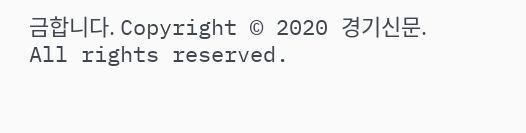금합니다. Copyright © 2020 경기신문. All rights reserved.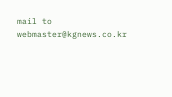mail to webmaster@kgnews.co.kr